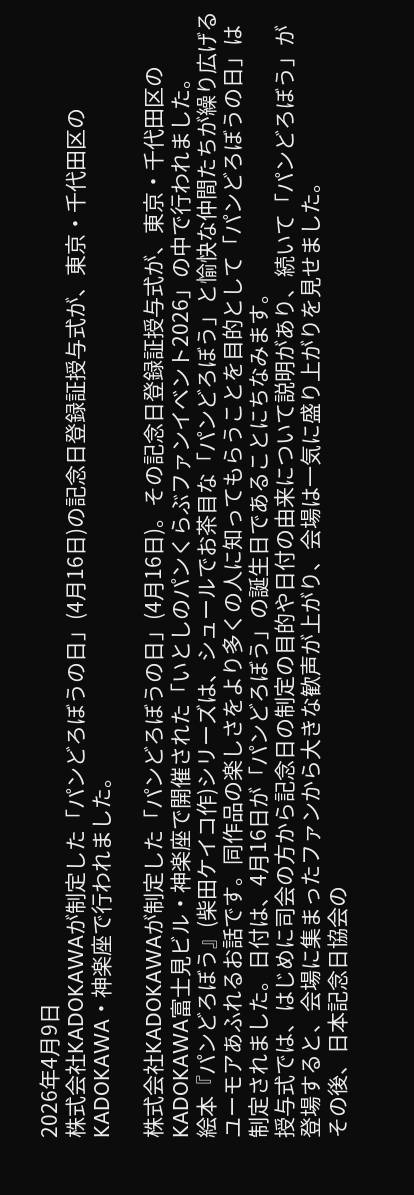2026年4月9日
株式会社KADOKAWAが制定した「パンどろぼうの日」(4月16日)の記念日登録証授与式が、東京・千代田区のKADOKAWA・神楽座で行われました。

株式会社KADOKAWAが制定した「パンどろぼうの日」(4月16日)。その記念日登録証授与式が、東京・千代田区のKADOKAWA富士見ビル・神楽座で開催された「いとしのパンくらぶファンイベント2026」の中で行われました。
絵本『パンどろぼう』(柴田ケイコ作)シリーズは、シュールでお茶目な「パンどろぼう」と愉快な仲間たちが繰り広げるユーモアあふれるお話です。同作品の楽しさをより多くの人に知ってもらうことを目的として「パンどろぼうの日」は制定されました。日付は、4月16日が「パンどろぼう」の誕生日であることにちなみます。
授与式では、はじめに司会の方から記念日の制定の目的や日付の由来について説明があり、続いて「パンどろぼう」が登場すると、会場に集まったファンから大きな歓声が上がり、会場は一気に盛り上がりを見せました。
その後、日本記念日協会の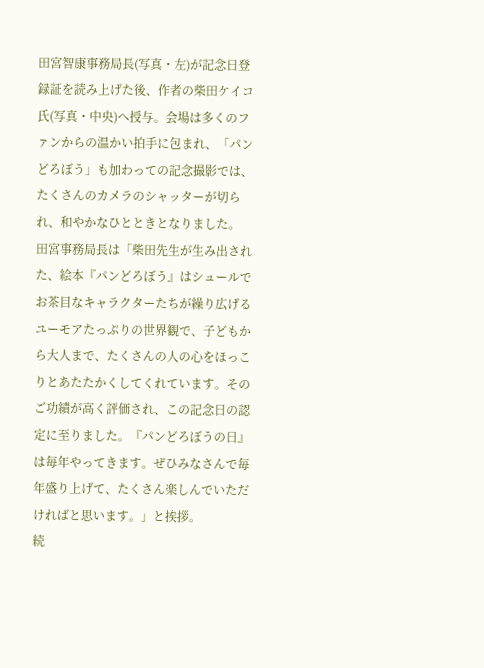田宮智康事務局長(写真・左)が記念日登録証を読み上げた後、作者の柴田ケイコ氏(写真・中央)へ授与。会場は多くのファンからの温かい拍手に包まれ、「パンどろぼう」も加わっての記念撮影では、たくさんのカメラのシャッターが切られ、和やかなひとときとなりました。
田宮事務局長は「柴田先生が生み出された、絵本『パンどろぼう』はシュールでお茶目なキャラクターたちが繰り広げるユーモアたっぷりの世界観で、子どもから大人まで、たくさんの人の心をほっこりとあたたかくしてくれています。そのご功績が高く評価され、この記念日の認定に至りました。『パンどろぼうの日』は毎年やってきます。ぜひみなさんで毎年盛り上げて、たくさん楽しんでいただければと思います。」と挨拶。
続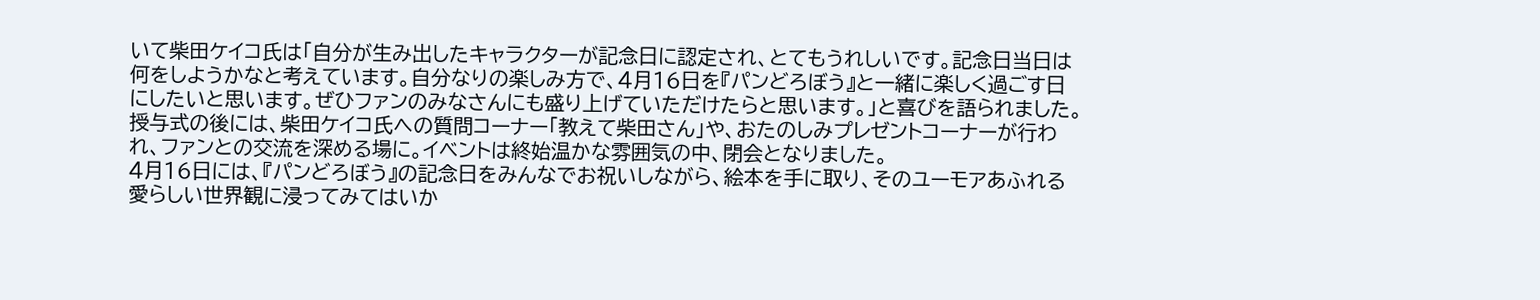いて柴田ケイコ氏は「自分が生み出したキャラクターが記念日に認定され、とてもうれしいです。記念日当日は何をしようかなと考えています。自分なりの楽しみ方で、4月16日を『パンどろぼう』と一緒に楽しく過ごす日にしたいと思います。ぜひファンのみなさんにも盛り上げていただけたらと思います。」と喜びを語られました。
授与式の後には、柴田ケイコ氏への質問コーナー「教えて柴田さん」や、おたのしみプレゼントコーナーが行われ、ファンとの交流を深める場に。イベントは終始温かな雰囲気の中、閉会となりました。
4月16日には、『パンどろぼう』の記念日をみんなでお祝いしながら、絵本を手に取り、そのユーモアあふれる愛らしい世界観に浸ってみてはいか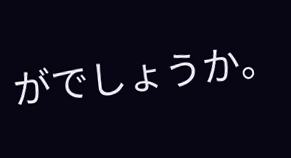がでしょうか。